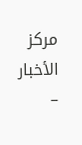مركز الأخبار –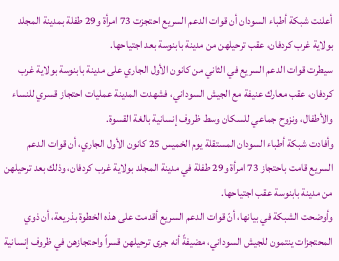أعلنت شبكة أطباء السودان أن قوات الدعم السريع احتجزت 73 امرأة و29 طفلة بمدينة المجلد بولاية غرب كردفان، عقب ترحيلهن من مدينة بابنوسة بعد اجتياحها.
سيطرت قوات الدعم السريع في الثاني من كانون الأول الجاري على مدينة بابنوسة بولاية غرب كردفان، عقب معارك عنيفة مع الجيش السوداني، فشهدت المدينة عمليات احتجاز قسري للنساء والأطفال، ونزوح جماعي للسكان وسط ظروف إنسانية بالغة القسوة.
وأفادت شبكة أطباء السودان المستقلة يوم الخميس 25 كانون الأول الجاري، أن قوات الدعم السريع قامت باحتجاز 73 امرأة و29 طفلة في مدينة المجلد بولاية غرب كردفان، وذلك بعد ترحيلهن من مدينة بابنوسة عقب اجتياحها.
وأوضحت الشبكة في بيانها، أنّ قوات الدعم السريع أقدمت على هذه الخطوة بذريعة، أن ذوي المحتجزات ينتمون للجيش السوداني، مضيفةً أنه جرى ترحيلهن قسراً واحتجازهن في ظروف إنسانية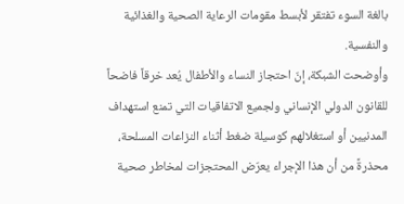بالغة السوء تفتقر لأبسط مقومات الرعاية الصحية والغذائية والنفسية.
وأوضحت الشبكة، إنّ احتجاز النساء والأطفال يُعد خرقاً فاضحاً للقانون الدولي الإنساني ولجميع الاتفاقيات التي تمنع استهداف المدنيين أو استغلالهم كوسيلة ضغط أثناء النزاعات المسلحة، محذرةً من أن هذا الإجراء يعرّض المحتجزات لمخاطر صحية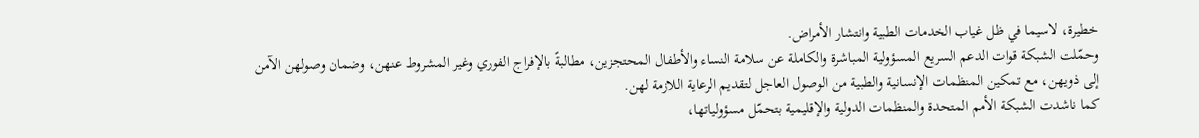خطيرة، لاسيما في ظل غياب الخدمات الطبية وانتشار الأمراض.
وحمّلت الشبكة قوات الدعم السريع المسؤولية المباشرة والكاملة عن سلامة النساء والأطفال المحتجزين، مطالبةً بالإفراج الفوري وغير المشروط عنهن، وضمان وصولهن الآمن إلى ذويهن، مع تمكين المنظمات الإنسانية والطبية من الوصول العاجل لتقديم الرعاية اللازمة لهن.
كما ناشدت الشبكة الأمم المتحدة والمنظمات الدولية والإقليمية بتحمّل مسؤولياتها،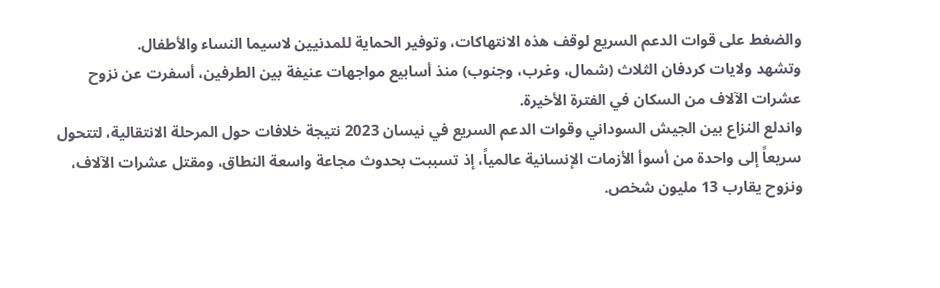والضغط على قوات الدعم السريع لوقف هذه الانتهاكات، وتوفير الحماية للمدنيين لاسيما النساء والأطفال.
وتشهد ولايات كردفان الثلاث (شمال، وغرب، وجنوب) منذ أسابيع مواجهات عنيفة بين الطرفين، أسفرت عن نزوح عشرات الآلاف من السكان في الفترة الأخيرة.
واندلع النزاع بين الجيش السوداني وقوات الدعم السريع في نيسان 2023 نتيجة خلافات حول المرحلة الانتقالية، لتتحول سريعاً إلى واحدة من أسوأ الأزمات الإنسانية عالمياً، إذ تسببت بحدوث مجاعة واسعة النطاق، ومقتل عشرات الآلاف، ونزوح يقارب 13 مليون شخص.